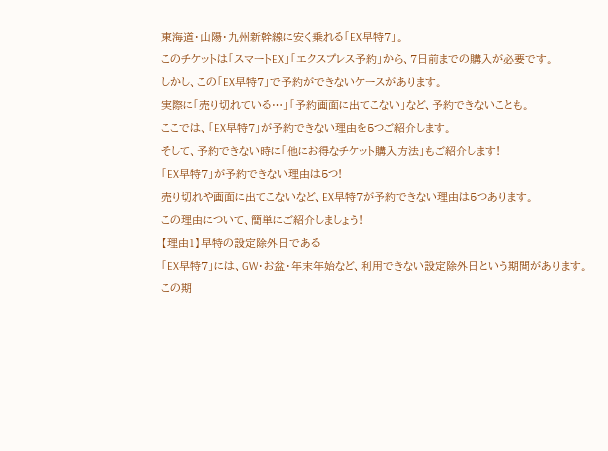東海道・山陽・九州新幹線に安く乗れる「EX早特7」。
このチケットは「スマートEX」「エクスプレス予約」から、7日前までの購入が必要です。
しかし、この「EX早特7」で予約ができないケースがあります。
実際に「売り切れている…」「予約画面に出てこない」など、予約できないことも。
ここでは、「EX早特7」が予約できない理由を5つご紹介します。
そして、予約できない時に「他にお得なチケット購入方法」もご紹介します!
「EX早特7」が予約できない理由は5つ!
売り切れや画面に出てこないなど、EX早特7が予約できない理由は5つあります。
この理由について、簡単にご紹介しましょう!
【理由1】早特の設定除外日である
「EX早特7」には、GW・お盆・年末年始など、利用できない設定除外日という期間があります。
この期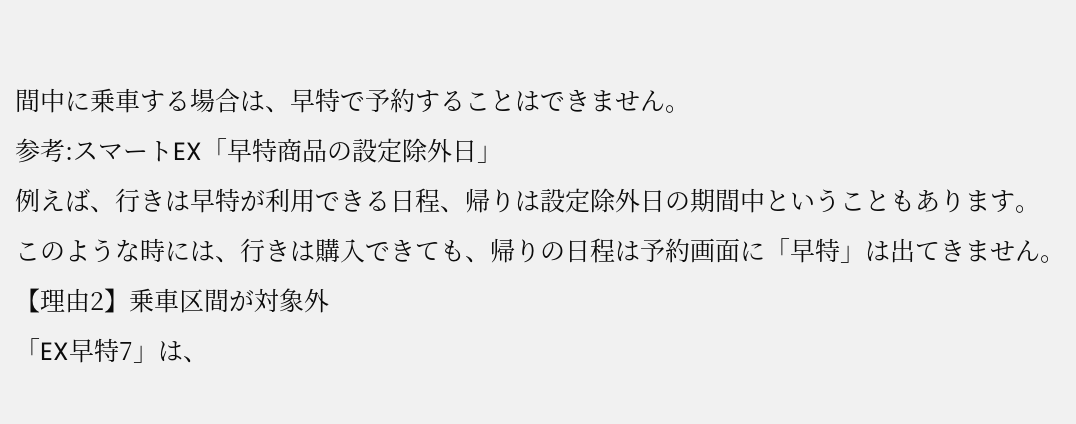間中に乗車する場合は、早特で予約することはできません。
参考:スマートEX「早特商品の設定除外日」
例えば、行きは早特が利用できる日程、帰りは設定除外日の期間中ということもあります。
このような時には、行きは購入できても、帰りの日程は予約画面に「早特」は出てきません。
【理由2】乗車区間が対象外
「EX早特7」は、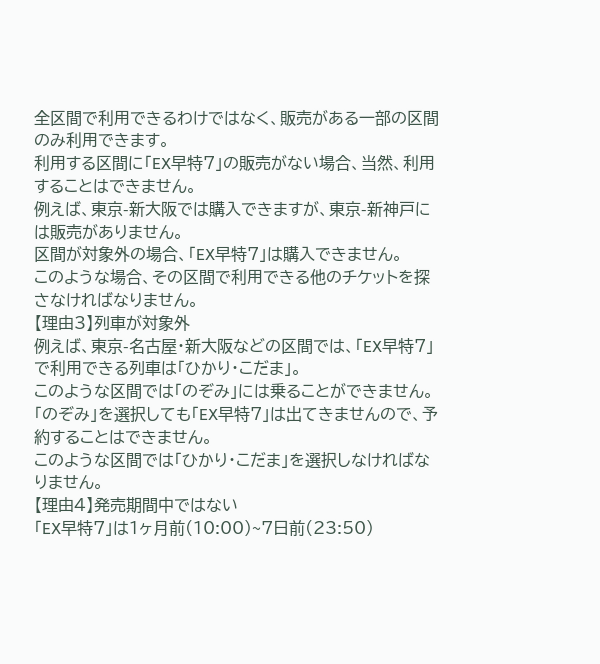全区間で利用できるわけではなく、販売がある一部の区間のみ利用できます。
利用する区間に「EX早特7」の販売がない場合、当然、利用することはできません。
例えば、東京-新大阪では購入できますが、東京-新神戸には販売がありません。
区間が対象外の場合、「EX早特7」は購入できません。
このような場合、その区間で利用できる他のチケットを探さなければなりません。
【理由3】列車が対象外
例えば、東京-名古屋・新大阪などの区間では、「EX早特7」で利用できる列車は「ひかり・こだま」。
このような区間では「のぞみ」には乗ることができません。
「のぞみ」を選択しても「EX早特7」は出てきませんので、予約することはできません。
このような区間では「ひかり・こだま」を選択しなければなりません。
【理由4】発売期間中ではない
「EX早特7」は1ヶ月前(10:00)~7日前(23:50)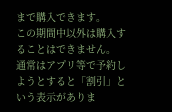まで購入できます。
この期間中以外は購入することはできません。
通常はアプリ等で予約しようとすると「割引」という表示がありま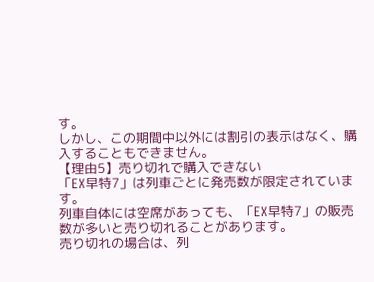す。
しかし、この期間中以外には割引の表示はなく、購入することもできません。
【理由5】売り切れで購入できない
「EX早特7」は列車ごとに発売数が限定されています。
列車自体には空席があっても、「EX早特7」の販売数が多いと売り切れることがあります。
売り切れの場合は、列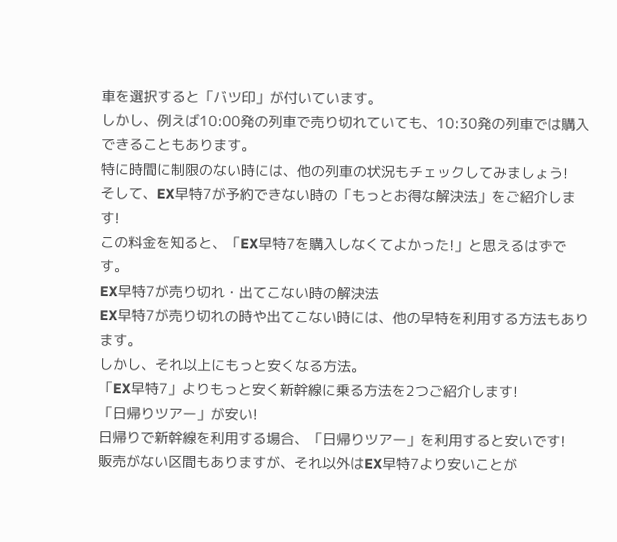車を選択すると「バツ印」が付いています。
しかし、例えば10:00発の列車で売り切れていても、10:30発の列車では購入できることもあります。
特に時間に制限のない時には、他の列車の状況もチェックしてみましょう!
そして、EX早特7が予約できない時の「もっとお得な解決法」をご紹介します!
この料金を知ると、「EX早特7を購入しなくてよかった!」と思えるはずです。
EX早特7が売り切れ・出てこない時の解決法
EX早特7が売り切れの時や出てこない時には、他の早特を利用する方法もあります。
しかし、それ以上にもっと安くなる方法。
「EX早特7」よりもっと安く新幹線に乗る方法を2つご紹介します!
「日帰りツアー」が安い!
日帰りで新幹線を利用する場合、「日帰りツアー」を利用すると安いです!
販売がない区間もありますが、それ以外はEX早特7より安いことが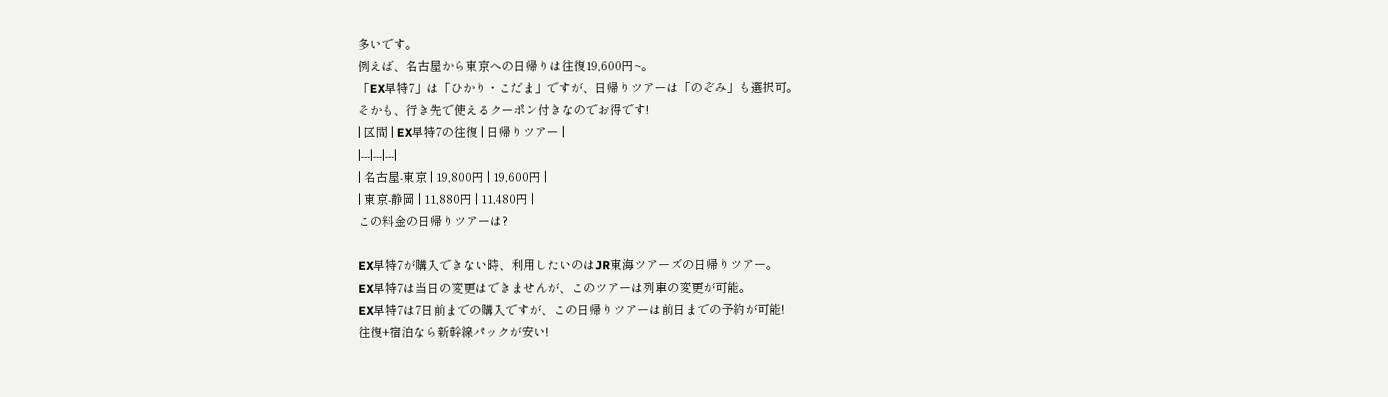多いです。
例えば、名古屋から東京への日帰りは往復19,600円~。
「EX早特7」は「ひかり・こだま」ですが、日帰りツアーは「のぞみ」も選択可。
そかも、行き先で使えるクーポン付きなのでお得です!
| 区間 | EX早特7の往復 | 日帰りツアー |
|---|---|---|
| 名古屋-東京 | 19,800円 | 19,600円 |
| 東京-静岡 | 11,880円 | 11,480円 |
この料金の日帰りツアーは?

EX早特7が購入できない時、利用したいのはJR東海ツアーズの日帰りツアー。
EX早特7は当日の変更はできませんが、このツアーは列車の変更が可能。
EX早特7は7日前までの購入ですが、この日帰りツアーは前日までの予約が可能!
往復+宿泊なら新幹線パックが安い!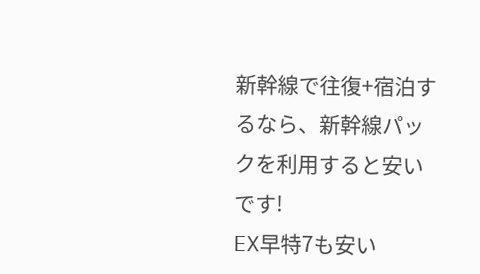新幹線で往復+宿泊するなら、新幹線パックを利用すると安いです!
EX早特7も安い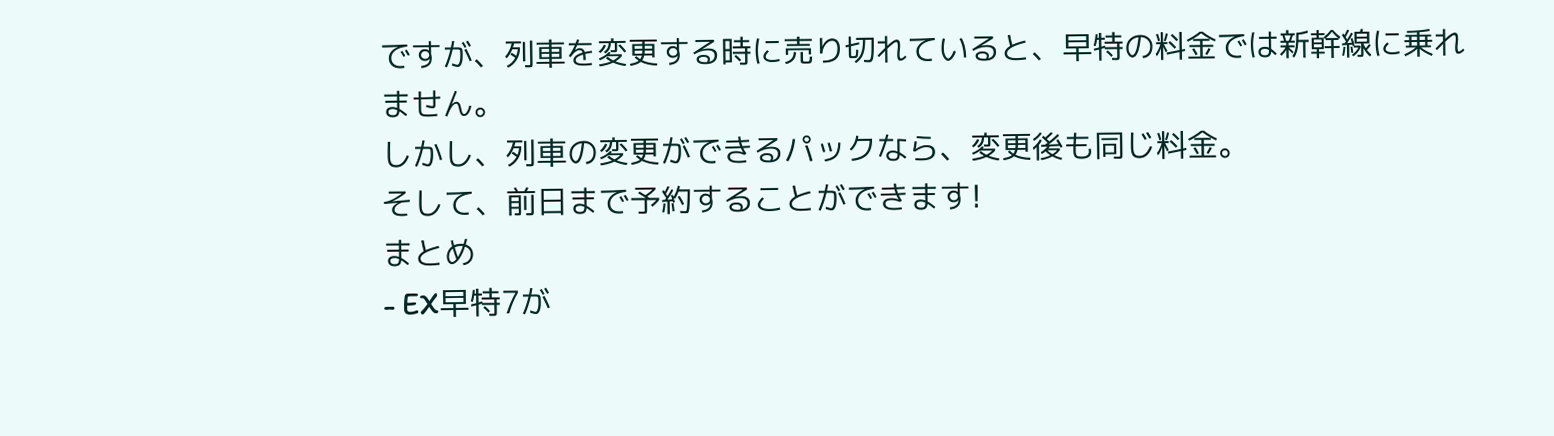ですが、列車を変更する時に売り切れていると、早特の料金では新幹線に乗れません。
しかし、列車の変更ができるパックなら、変更後も同じ料金。
そして、前日まで予約することができます!
まとめ
- EX早特7が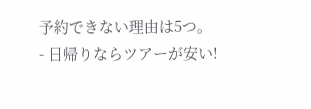予約できない理由は5つ。
- 日帰りならツアーが安い!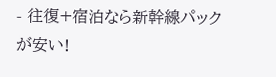- 往復+宿泊なら新幹線パックが安い!